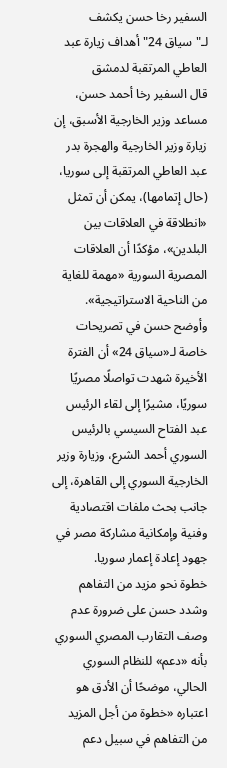السفير رخا حسن يكشف لـ"سياق 24" أهداف زيارة عبد العاطي المرتقبة لدمشق
قال السفير رخا أحمد حسن، مساعد وزير الخارجية الأسبق، إن زيارة وزير الخارجية والهجرة بدر عبد العاطي المرتقبة إلى سوريا، (حال إتمامها)، يمكن أن تمثل «انطلاقة في العلاقات بين البلدين»، مؤكدًا أن العلاقات المصرية السورية «مهمة للغاية من الناحية الاستراتيجية».
وأوضح حسن في تصريحات خاصة لـ«سياق 24» أن الفترة الأخيرة شهدت تواصلًا مصريًا سوريًا، مشيرًا إلى لقاء الرئيس عبد الفتاح السيسي بالرئيس السوري أحمد الشرع، وزيارة وزير الخارجية السوري إلى القاهرة، إلى جانب بحث ملفات اقتصادية وفنية وإمكانية مشاركة مصر في جهود إعادة إعمار سوريا.
خطوة نحو مزيد من التفاهم
وشدد حسن على ضرورة عدم وصف التقارب المصري السوري بأنه «دعم» للنظام السوري الحالي، موضحًا أن الأدق هو اعتباره «خطوة من أجل المزيد من التفاهم في سبيل دعم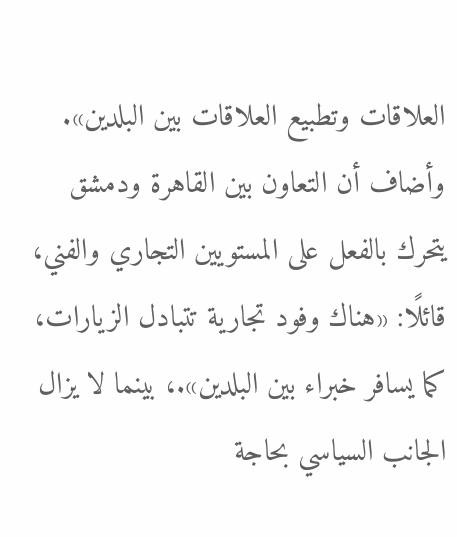العلاقات وتطبيع العلاقات بين البلدين».
وأضاف أن التعاون بين القاهرة ودمشق يتحرك بالفعل على المستويين التجاري والفني، قائلًا: «هناك وفود تجارية تتبادل الزيارات، كما يسافر خبراء بين البلدين».، بينما لا يزال الجانب السياسي بحاجة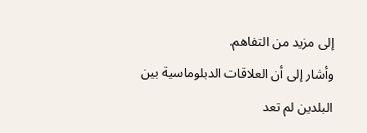إلى مزيد من التفاهم.
وأشار إلى أن العلاقات الدبلوماسية بين البلدين لم تعد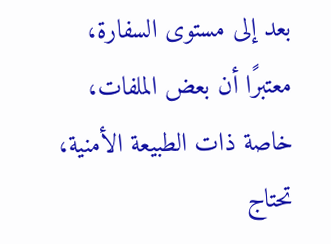بعد إلى مستوى السفارة، معتبرًا أن بعض الملفات، خاصة ذات الطبيعة الأمنية، تحتاج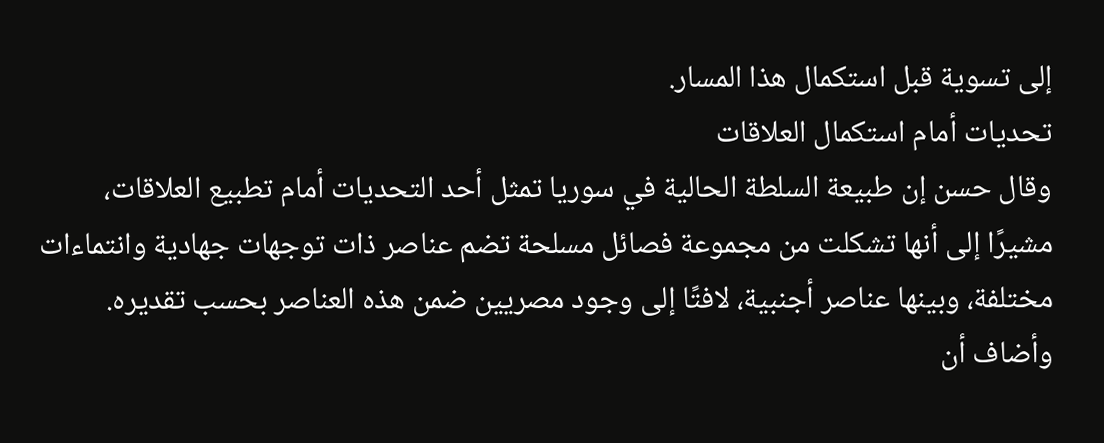إلى تسوية قبل استكمال هذا المسار.
تحديات أمام استكمال العلاقات
وقال حسن إن طبيعة السلطة الحالية في سوريا تمثل أحد التحديات أمام تطبيع العلاقات، مشيرًا إلى أنها تشكلت من مجموعة فصائل مسلحة تضم عناصر ذات توجهات جهادية وانتماءات مختلفة، وبينها عناصر أجنبية، لافتًا إلى وجود مصريين ضمن هذه العناصر بحسب تقديره.
وأضاف أن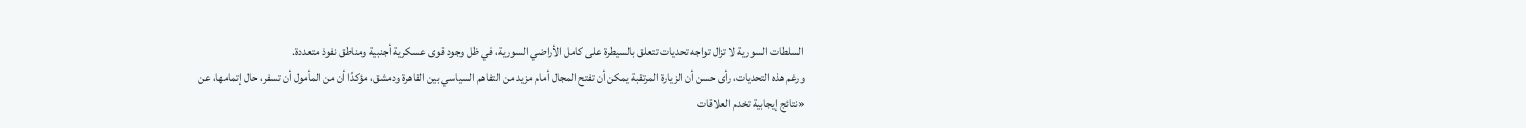السلطات السورية لا تزال تواجه تحديات تتعلق بالسيطرة على كامل الأراضي السورية، في ظل وجود قوى عسكرية أجنبية ومناطق نفوذ متعددة.
ورغم هذه التحديات، رأى حسن أن الزيارة المرتقبة يمكن أن تفتح المجال أمام مزيد من التفاهم السياسي بين القاهرة ودمشق، مؤكدًا أن من المأمول أن تسفر، حال إتمامها، عن «نتائج إيجابية تخدم العلاقات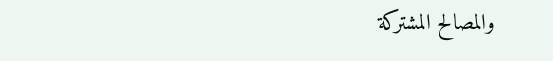والمصالح المشتركة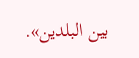بين البلدين».